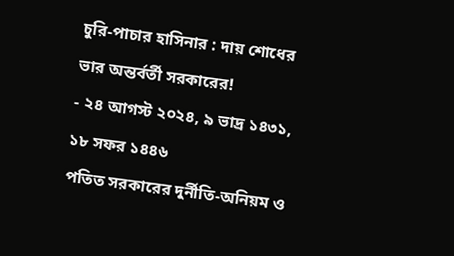চুরি-পাচার হাসিনার : দায় শোধের ভার অন্তর্বর্তী সরকারের!
- ২৪ আগস্ট ২০২৪, ৯ ভাদ্র ১৪৩১, ১৮ সফর ১৪৪৬
পতিত সরকারের দুর্নীতি-অনিয়ম ও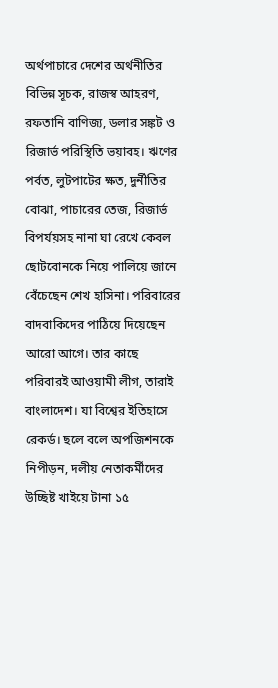অর্থপাচারে দেশের অর্থনীতির বিভিন্ন সূচক, রাজস্ব আহরণ, রফতানি বাণিজ্য, ডলার সঙ্কট ও রিজার্ভ পরিস্থিতি ভয়াবহ। ঋণের পর্বত, লুটপাটের ক্ষত, দুর্নীতির বোঝা, পাচারের তেজ, রিজার্ভ বিপর্যয়সহ নানা ঘা রেখে কেবল ছোটবোনকে নিয়ে পালিয়ে জানে বেঁচেছেন শেখ হাসিনা। পরিবারের বাদবাকিদের পাঠিয়ে দিয়েছেন আরো আগে। তার কাছে পরিবারই আওয়ামী লীগ, তারাই বাংলাদেশ। যা বিশ্বের ইতিহাসে রেকর্ড। ছলে বলে অপজিশনকে নিপীড়ন, দলীয় নেতাকর্মীদের উচ্ছিষ্ট খাইয়ে টানা ১৫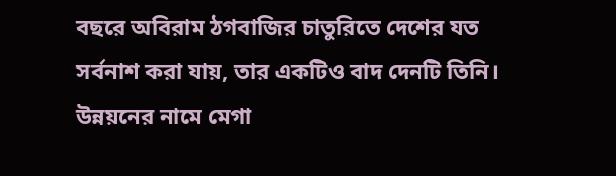বছরে অবিরাম ঠগবাজির চাতুরিতে দেশের যত সর্বনাশ করা যায়, তার একটিও বাদ দেনটি তিনি। উন্নয়নের নামে মেগা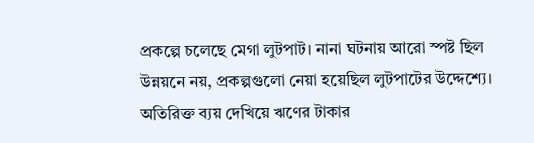প্রকল্পে চলেছে মেগা লুটপাট। নানা ঘটনায় আরো স্পষ্ট ছিল উন্নয়নে নয়, প্রকল্পগুলো নেয়া হয়েছিল লুটপাটের উদ্দেশ্যে।
অতিরিক্ত ব্যয় দেখিয়ে ঋণের টাকার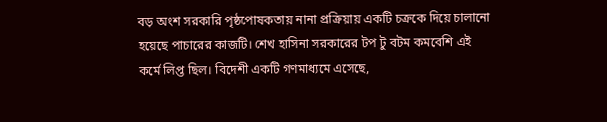বড় অংশ সরকারি পৃষ্ঠপোষকতায় নানা প্রক্রিয়ায় একটি চক্রকে দিয়ে চালানো হয়েছে পাচারের কাজটি। শেখ হাসিনা সরকারের টপ টু বটম কমবেশি এই কর্মে লিপ্ত ছিল। বিদেশী একটি গণমাধ্যমে এসেছে,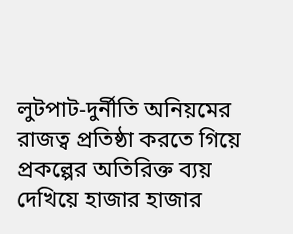লুটপাট-দুর্নীতি অনিয়মের রাজত্ব প্রতিষ্ঠা করতে গিয়ে প্রকল্পের অতিরিক্ত ব্যয় দেখিয়ে হাজার হাজার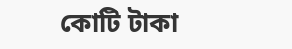কোটি টাকা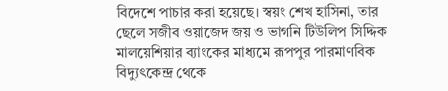বিদেশে পাচার করা হয়েছে। স্বয়ং শেখ হাসিনা, তার ছেলে সজীব ওয়াজেদ জয় ও ভাগনি টিউলিপ সিদ্দিক মালয়েশিয়ার ব্যাংকের মাধ্যমে রূপপুর পারমাণবিক বিদ্যুৎকেন্দ্র থেকে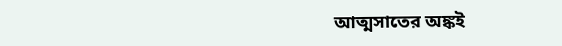আত্মসাতের অঙ্কই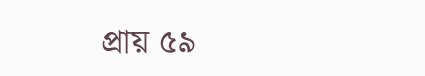প্রায় ৫৯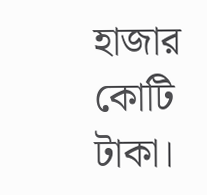হাজার কোটি টাকা।